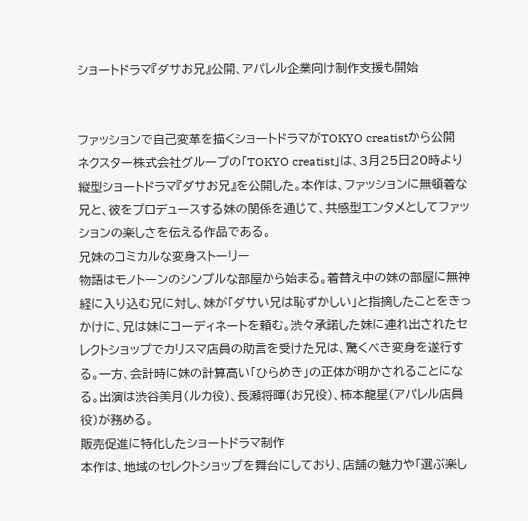ショートドラマ『ダサお兄』公開、アパレル企業向け制作支援も開始


ファッションで自己変革を描くショートドラマがTOKYO creatistから公開
ネクスター株式会社グループの「TOKYO creatist」は、3月25日20時より縦型ショートドラマ『ダサお兄』を公開した。本作は、ファッションに無頓着な兄と、彼をプロデュースする妹の関係を通じて、共感型エンタメとしてファッションの楽しさを伝える作品である。
兄妹のコミカルな変身ストーリー
物語はモノトーンのシンプルな部屋から始まる。着替え中の妹の部屋に無神経に入り込む兄に対し、妹が「ダサい兄は恥ずかしい」と指摘したことをきっかけに、兄は妹にコーディネートを頼む。渋々承諾した妹に連れ出されたセレクトショップでカリスマ店員の助言を受けた兄は、驚くべき変身を遂行する。一方、会計時に妹の計算高い「ひらめき」の正体が明かされることになる。出演は渋谷美月(ルカ役)、長瀬将暉(お兄役)、柿本龍星(アパレル店員役)が務める。
販売促進に特化したショートドラマ制作
本作は、地域のセレクトショップを舞台にしており、店舗の魅力や「選ぶ楽し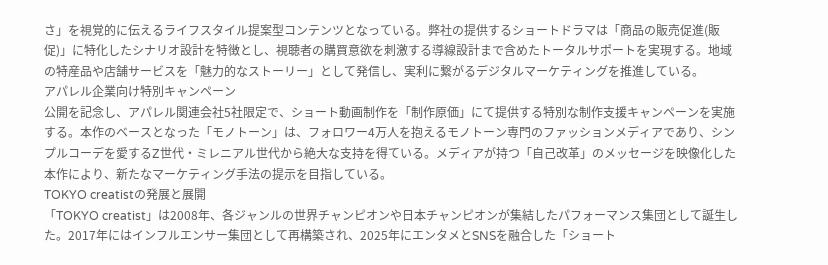さ」を視覚的に伝えるライフスタイル提案型コンテンツとなっている。弊社の提供するショートドラマは「商品の販売促進(販促)」に特化したシナリオ設計を特徴とし、視聴者の購買意欲を刺激する導線設計まで含めたトータルサポートを実現する。地域の特産品や店舗サービスを「魅力的なストーリー」として発信し、実利に繋がるデジタルマーケティングを推進している。
アパレル企業向け特別キャンペーン
公開を記念し、アパレル関連会社5社限定で、ショート動画制作を「制作原価」にて提供する特別な制作支援キャンペーンを実施する。本作のベースとなった「モノトーン」は、フォロワー4万人を抱えるモノトーン専門のファッションメディアであり、シンプルコーデを愛するZ世代・ミレニアル世代から絶大な支持を得ている。メディアが持つ「自己改革」のメッセージを映像化した本作により、新たなマーケティング手法の提示を目指している。
TOKYO creatistの発展と展開
「TOKYO creatist」は2008年、各ジャンルの世界チャンピオンや日本チャンピオンが集結したパフォーマンス集団として誕生した。2017年にはインフルエンサー集団として再構築され、2025年にエンタメとSNSを融合した「ショート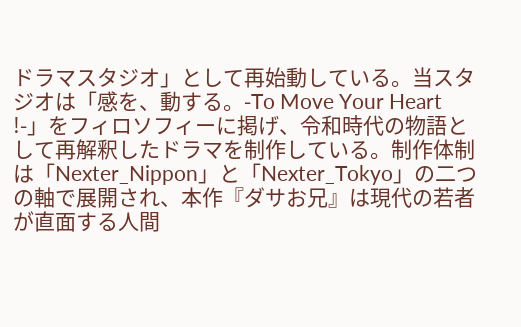ドラマスタジオ」として再始動している。当スタジオは「感を、動する。-To Move Your Heart !-」をフィロソフィーに掲げ、令和時代の物語として再解釈したドラマを制作している。制作体制は「Nexter_Nippon」と「Nexter_Tokyo」の二つの軸で展開され、本作『ダサお兄』は現代の若者が直面する人間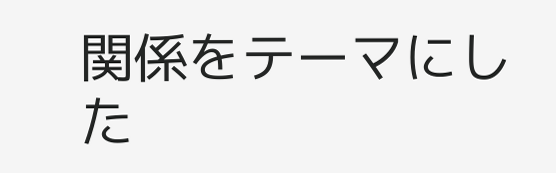関係をテーマにした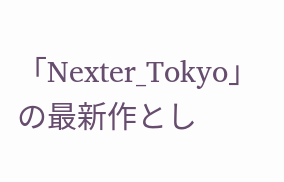「Nexter_Tokyo」の最新作とし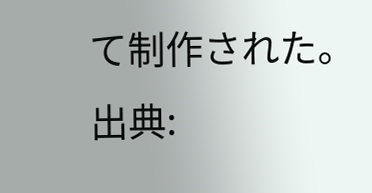て制作された。
出典: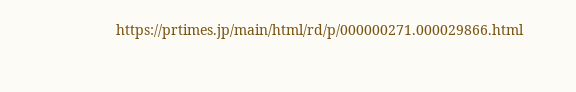https://prtimes.jp/main/html/rd/p/000000271.000029866.html